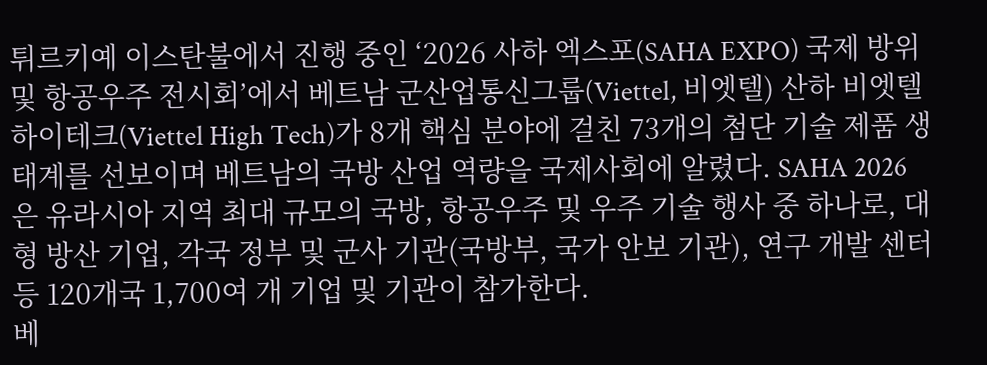튀르키예 이스탄불에서 진행 중인 ‘2026 사하 엑스포(SAHA EXPO) 국제 방위 및 항공우주 전시회’에서 베트남 군산업통신그룹(Viettel, 비엣텔) 산하 비엣텔 하이테크(Viettel High Tech)가 8개 핵심 분야에 걸친 73개의 첨단 기술 제품 생태계를 선보이며 베트남의 국방 산업 역량을 국제사회에 알렸다. SAHA 2026은 유라시아 지역 최대 규모의 국방, 항공우주 및 우주 기술 행사 중 하나로, 대형 방산 기업, 각국 정부 및 군사 기관(국방부, 국가 안보 기관), 연구 개발 센터 등 120개국 1,700여 개 기업 및 기관이 참가한다.
베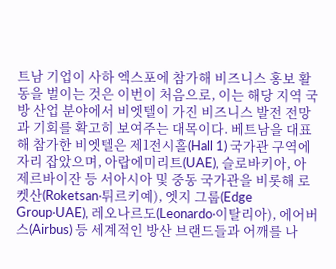트남 기업이 사하 엑스포에 참가해 비즈니스 홍보 활동을 벌이는 것은 이번이 처음으로, 이는 해당 지역 국방 산업 분야에서 비엣텔이 가진 비즈니스 발전 전망과 기회를 확고히 보여주는 대목이다. 베트남을 대표해 참가한 비엣텔은 제1전시홀(Hall 1) 국가관 구역에 자리 잡았으며, 아랍에미리트(UAE), 슬로바키아, 아제르바이잔 등 서아시아 및 중동 국가관을 비롯해 로켓산(Roketsan‧튀르키예), 엣지 그룹(Edge Group‧UAE), 레오나르도(Leonardo‧이탈리아), 에어버스(Airbus) 등 세계적인 방산 브랜드들과 어깨를 나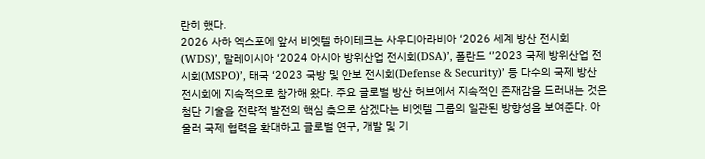란히 했다.
2026 사하 엑스포에 앞서 비엣텔 하이테크는 사우디아라비아 ‘2026 세계 방산 전시회(WDS)’, 말레이시아 ‘2024 아시아 방위산업 전시회(DSA)’, 폴란드 ‘’2023 국제 방위산업 전시회(MSPO)’, 태국 ‘2023 국방 및 안보 전시회(Defense & Security)’ 등 다수의 국제 방산 전시회에 지속적으로 참가해 왔다. 주요 글로벌 방산 허브에서 지속적인 존재감을 드러내는 것은 첨단 기술을 전략적 발전의 핵심 축으로 삼겠다는 비엣텔 그룹의 일관된 방향성을 보여준다. 아울러 국제 협력을 확대하고 글로벌 연구, 개발 및 기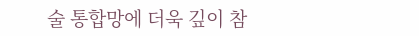술 통합망에 더욱 깊이 참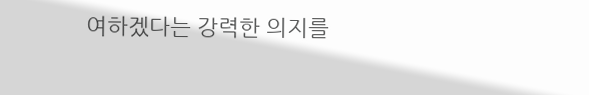여하겠다는 강력한 의지를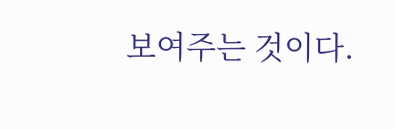보여주는 것이다.